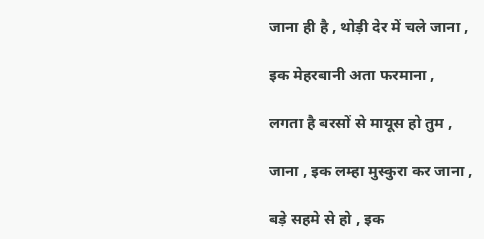जाना ही है , थोड़ी देर में चले जाना ,

इक मेहरबानी अता फरमाना ,

लगता है बरसों से मायूस हो तुम ,

जाना , इक लम्हा मुस्कुरा कर जाना ,

बड़े सहमे से हो , इक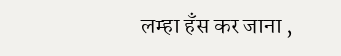लम्हा हँस कर जाना ,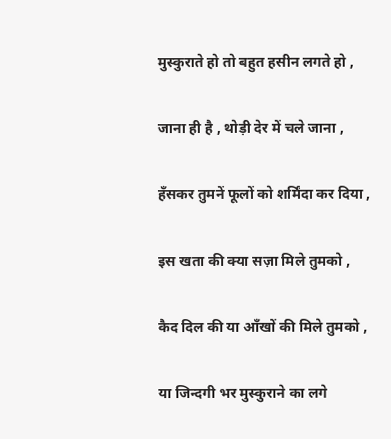मुस्कुराते हो तो बहुत हसीन लगते हो ,

जाना ही है , थोड़ी देर में चले जाना ,

हँसकर तुमनें फूलों को शर्मिंदा कर दिया ,

इस खता की क्या सज़ा मिले तुमको ,

कैद दिल की या आँखों की मिले तुमको ,

या जिन्दगी भर मुस्कुराने का लगे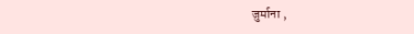जुर्माना ,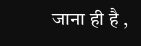जाना ही है ,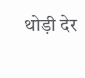थोड़ी देर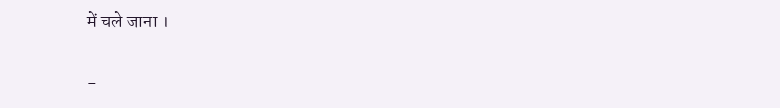में चले जाना ।

-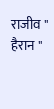राजीव " हैरान "